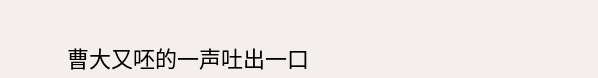曹大又呸的一声吐出一口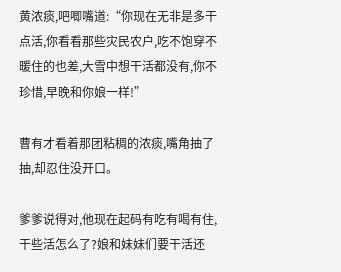黄浓痰,吧唧嘴道:“你现在无非是多干点活,你看看那些灾民农户,吃不饱穿不暖住的也差,大雪中想干活都没有,你不珍惜,早晚和你娘一样!”

曹有才看着那团粘稠的浓痰,嘴角抽了抽,却忍住没开口。

爹爹说得对,他现在起码有吃有喝有住,干些活怎么了?娘和妹妹们要干活还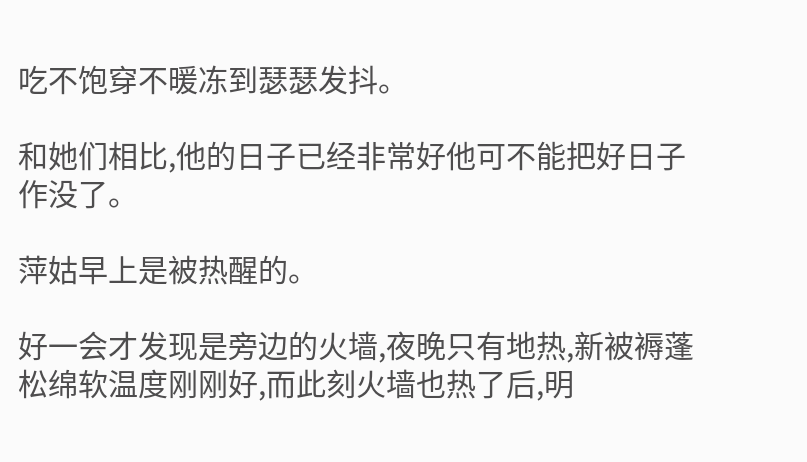吃不饱穿不暖冻到瑟瑟发抖。

和她们相比,他的日子已经非常好他可不能把好日子作没了。

萍姑早上是被热醒的。

好一会才发现是旁边的火墙,夜晚只有地热,新被褥蓬松绵软温度刚刚好,而此刻火墙也热了后,明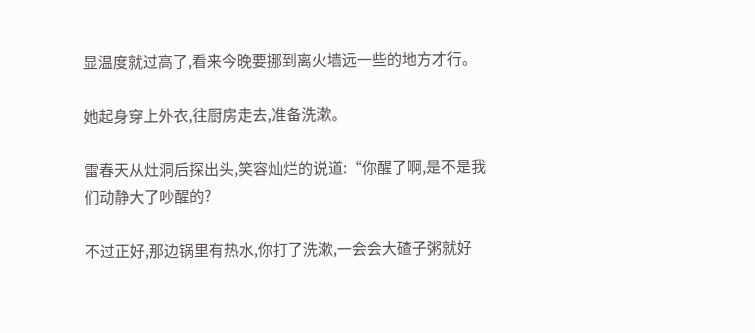显温度就过高了,看来今晚要挪到离火墙远一些的地方才行。

她起身穿上外衣,往厨房走去,准备洗漱。

雷春天从灶洞后探出头,笑容灿烂的说道:“你醒了啊,是不是我们动静大了吵醒的?

不过正好,那边锅里有热水,你打了洗漱,一会会大碴子粥就好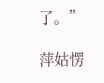了。”

萍姑愣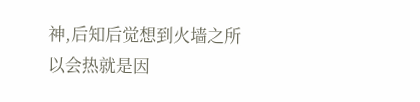神,后知后觉想到火墙之所以会热就是因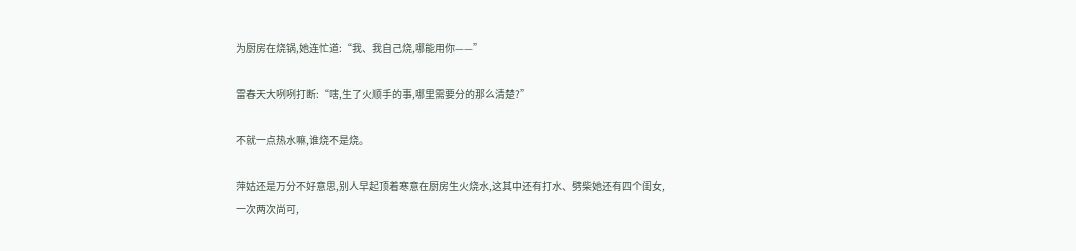为厨房在烧锅,她连忙道:“我、我自己烧,哪能用你——”

雷春天大咧咧打断:“嗐,生了火顺手的事,哪里需要分的那么清楚?”

不就一点热水嘛,谁烧不是烧。

萍姑还是万分不好意思,别人早起顶着寒意在厨房生火烧水,这其中还有打水、劈柴她还有四个闺女,一次两次尚可,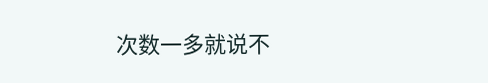次数一多就说不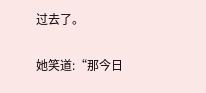过去了。

她笑道:“那今日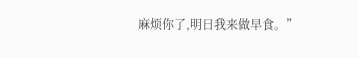麻烦你了,明日我来做早食。”